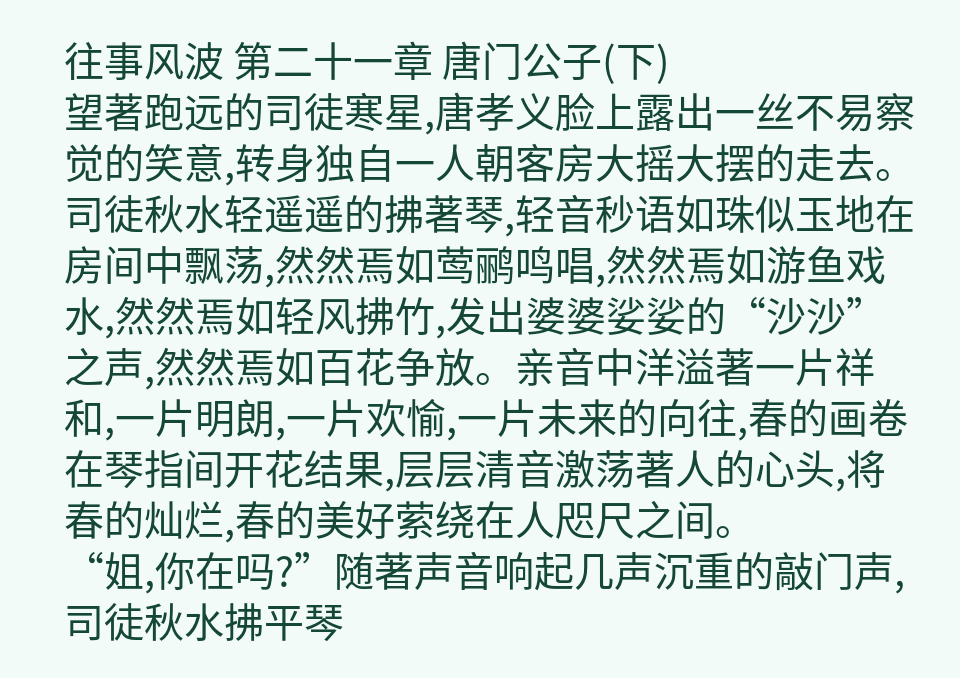往事风波 第二十一章 唐门公子(下)
望著跑远的司徒寒星,唐孝义脸上露出一丝不易察觉的笑意,转身独自一人朝客房大摇大摆的走去。
司徒秋水轻遥遥的拂著琴,轻音秒语如珠似玉地在房间中飘荡,然然焉如莺鹂鸣唱,然然焉如游鱼戏水,然然焉如轻风拂竹,发出婆婆娑娑的“沙沙”之声,然然焉如百花争放。亲音中洋溢著一片祥和,一片明朗,一片欢愉,一片未来的向往,春的画卷在琴指间开花结果,层层清音激荡著人的心头,将春的灿烂,春的美好萦绕在人咫尺之间。
“姐,你在吗?”随著声音响起几声沉重的敲门声,司徒秋水拂平琴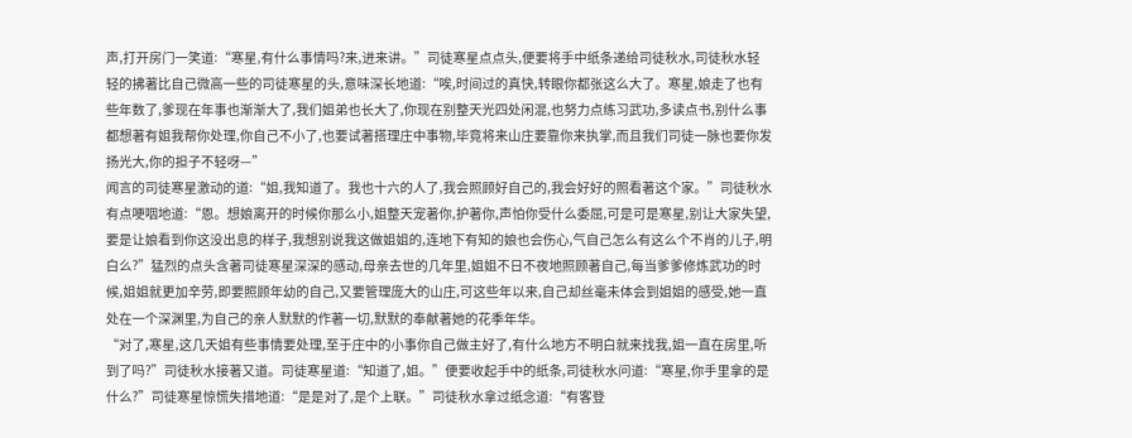声,打开房门一笑道:“寒星,有什么事情吗?来,进来讲。”司徒寒星点点头,便要将手中纸条递给司徒秋水,司徒秋水轻轻的拂著比自己微高一些的司徒寒星的头,意味深长地道:“唉,时间过的真快,转眼你都张这么大了。寒星,娘走了也有些年数了,爹现在年事也渐渐大了,我们姐弟也长大了,你现在别整天光四处闲混,也努力点练习武功,多读点书,别什么事都想著有姐我帮你处理,你自己不小了,也要试著搭理庄中事物,毕竟将来山庄要靠你来执掌,而且我们司徒一脉也要你发扬光大,你的担子不轻呀—”
闻言的司徒寒星激动的道:“姐,我知道了。我也十六的人了,我会照顾好自己的,我会好好的照看著这个家。”司徒秋水有点哽咽地道:“恩。想娘离开的时候你那么小,姐整天宠著你,护著你,声怕你受什么委屈,可是可是寒星,别让大家失望,要是让娘看到你这没出息的样子,我想别说我这做姐姐的,连地下有知的娘也会伤心,气自己怎么有这么个不肖的儿子,明白么?”猛烈的点头含著司徒寒星深深的感动,母亲去世的几年里,姐姐不日不夜地照顾著自己,每当爹爹修炼武功的时候,姐姐就更加辛劳,即要照顾年幼的自己,又要管理庞大的山庄,可这些年以来,自己却丝毫未体会到姐姐的感受,她一直处在一个深渊里,为自己的亲人默默的作著一切,默默的奉献著她的花季年华。
“对了,寒星,这几天姐有些事情要处理,至于庄中的小事你自己做主好了,有什么地方不明白就来找我,姐一直在房里,听到了吗?”司徒秋水接著又道。司徒寒星道:“知道了,姐。”便要收起手中的纸条,司徒秋水问道:“寒星,你手里拿的是什么?”司徒寒星惊慌失措地道:“是是对了,是个上联。”司徒秋水拿过纸念道:“有客登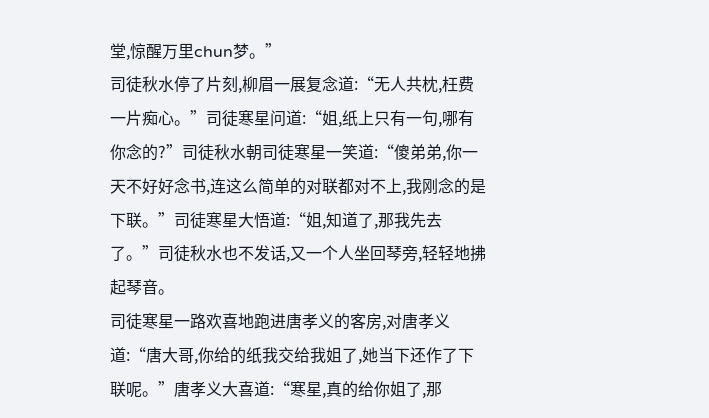堂,惊醒万里chun梦。”
司徒秋水停了片刻,柳眉一展复念道:“无人共枕,枉费一片痴心。”司徒寒星问道:“姐,纸上只有一句,哪有你念的?”司徒秋水朝司徒寒星一笑道:“傻弟弟,你一天不好好念书,连这么简单的对联都对不上,我刚念的是下联。”司徒寒星大悟道:“姐,知道了,那我先去了。”司徒秋水也不发话,又一个人坐回琴旁,轻轻地拂起琴音。
司徒寒星一路欢喜地跑进唐孝义的客房,对唐孝义道:“唐大哥,你给的纸我交给我姐了,她当下还作了下联呢。”唐孝义大喜道:“寒星,真的给你姐了,那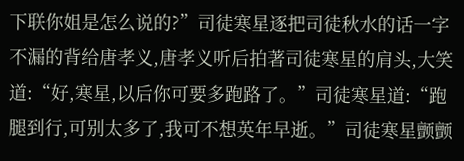下联你姐是怎么说的?”司徒寒星逐把司徒秋水的话一字不漏的背给唐孝义,唐孝义听后拍著司徒寒星的肩头,大笑道:“好,寒星,以后你可要多跑路了。”司徒寒星道:“跑腿到行,可别太多了,我可不想英年早逝。”司徒寒星颤颤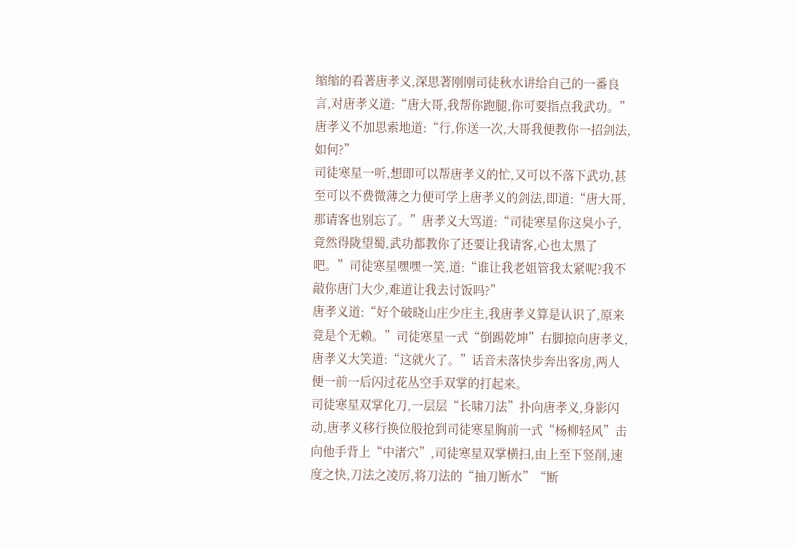缩缩的看著唐孝义,深思著刚刚司徒秋水讲给自己的一番良言,对唐孝义道:“唐大哥,我帮你跑腿,你可要指点我武功。”唐孝义不加思索地道:“行,你送一次,大哥我便教你一招剑法,如何?”
司徒寒星一听,想即可以帮唐孝义的忙,又可以不落下武功,甚至可以不费微薄之力便可学上唐孝义的剑法,即道:“唐大哥,那请客也别忘了。”唐孝义大骂道:“司徒寒星你这臭小子,竟然得陇望蜀,武功都教你了还要让我请客,心也太黑了吧。”司徒寒星嘿嘿一笑,道:“谁让我老姐管我太紧呢?我不敲你唐门大少,难道让我去讨饭吗?”
唐孝义道:“好个破晓山庄少庄主,我唐孝义算是认识了,原来竟是个无赖。”司徒寒星一式“倒踢乾坤”右脚掠向唐孝义,唐孝义大笑道:“这就火了。”话音未落快步奔出客房,两人便一前一后闪过花丛空手双掌的打起来。
司徒寒星双掌化刀,一层层“长啸刀法”扑向唐孝义,身影闪动,唐孝义移行换位般抢到司徒寒星胸前一式“杨柳轻风”击向他手背上“中渚穴”,司徒寒星双掌横扫,由上至下竖削,速度之快,刀法之凌厉,将刀法的“抽刀断水”“断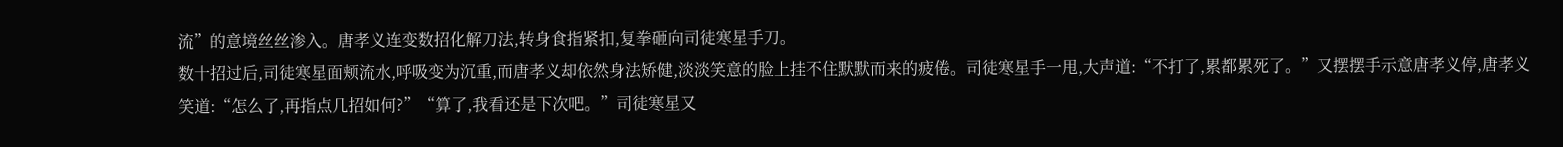流”的意境丝丝渗入。唐孝义连变数招化解刀法,转身食指紧扣,复拳砸向司徒寒星手刀。
数十招过后,司徒寒星面颊流水,呼吸变为沉重,而唐孝义却依然身法矫健,淡淡笑意的脸上挂不住默默而来的疲倦。司徒寒星手一甩,大声道:“不打了,累都累死了。”又摆摆手示意唐孝义停,唐孝义笑道:“怎么了,再指点几招如何?”“算了,我看还是下次吧。”司徒寒星又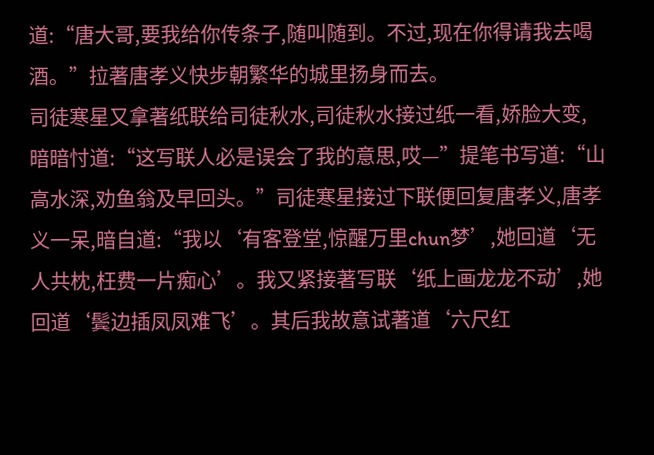道:“唐大哥,要我给你传条子,随叫随到。不过,现在你得请我去喝酒。”拉著唐孝义快步朝繁华的城里扬身而去。
司徒寒星又拿著纸联给司徒秋水,司徒秋水接过纸一看,娇脸大变,暗暗忖道:“这写联人必是误会了我的意思,哎—”提笔书写道:“山高水深,劝鱼翁及早回头。”司徒寒星接过下联便回复唐孝义,唐孝义一呆,暗自道:“我以‘有客登堂,惊醒万里chun梦’,她回道‘无人共枕,枉费一片痴心’。我又紧接著写联‘纸上画龙龙不动’,她回道‘鬓边插凤凤难飞’。其后我故意试著道‘六尺红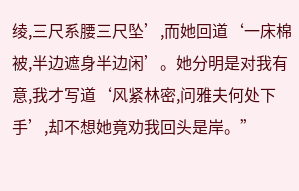绫,三尺系腰三尺坠’,而她回道‘一床棉被,半边遮身半边闲’。她分明是对我有意,我才写道‘风紧林密,问雅夫何处下手’,却不想她竟劝我回头是岸。”